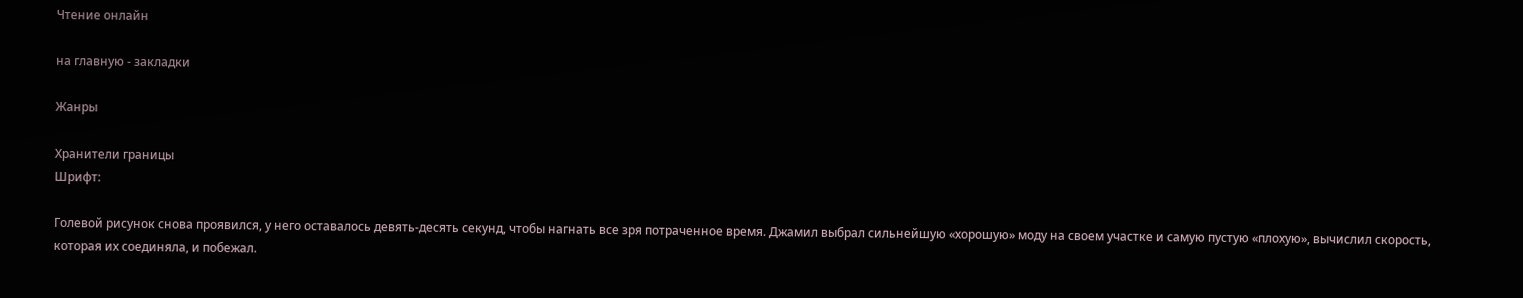Чтение онлайн

на главную - закладки

Жанры

Хранители границы
Шрифт:

Голевой рисунок снова проявился, у него оставалось девять-десять секунд, чтобы нагнать все зря потраченное время. Джамил выбрал сильнейшую «хорошую» моду на своем участке и самую пустую «плохую», вычислил скорость, которая их соединяла, и побежал.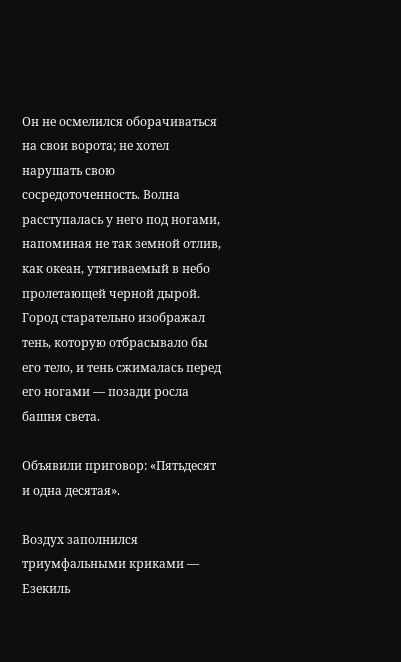Он не осмелился оборачиваться на свои ворота; не хотел нарушать свою сосредоточенность. Волна расступалась у него под ногами, напоминая не так земной отлив, как океан, утягиваемый в небо пролетающей черной дырой. Город старательно изображал тень, которую отбрасывало бы его тело, и тень сжималась перед его ногами — позади росла башня света.

Объявили приговор: «Пятьдесят и одна десятая».

Воздух заполнился триумфальными криками — Езекиль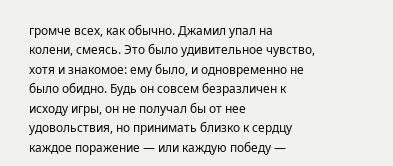громче всех, как обычно. Джамил упал на колени, смеясь. Это было удивительное чувство, хотя и знакомое: ему было, и одновременно не было обидно. Будь он совсем безразличен к исходу игры, он не получал бы от нее удовольствия, но принимать близко к сердцу каждое поражение — или каждую победу —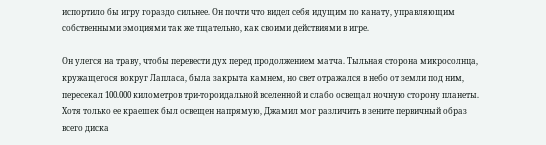испортило бы игру гораздо сильнее. Он почти что видел себя идущим по канату, управляющим собственными эмоциями так же тщательно, как своими действиями в игре.

Он улегся на траву, чтобы перевести дух перед продолжением матча. Тыльная сторона микросолнца, кружащегося вокруг Лапласа, была закрыта камнем, но свет отражался в небо от земли под ним, пересекал 100.000 километров три-тороидальной вселенной и слабо освещал ночную сторону планеты. Хотя только ее краешек был освещен напрямую, Джамил мог различить в зените первичный образ всего диска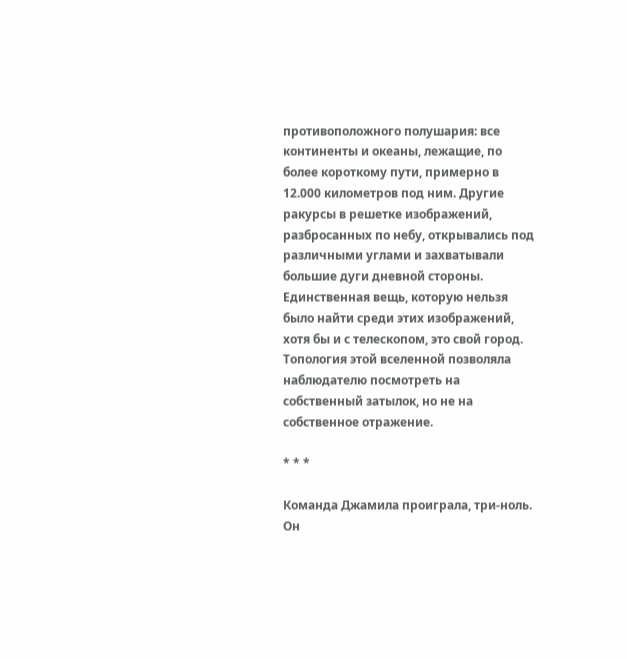противоположного полушария: все континенты и океаны, лежащие, по более короткому пути, примерно в 12.000 километров под ним. Другие ракурсы в решетке изображений, разбросанных по небу, открывались под различными углами и захватывали большие дуги дневной стороны. Единственная вещь, которую нельзя было найти среди этих изображений, хотя бы и с телескопом, это свой город. Топология этой вселенной позволяла наблюдателю посмотреть на собственный затылок, но не на собственное отражение.

* * *

Команда Джамила проиграла, три-ноль. Он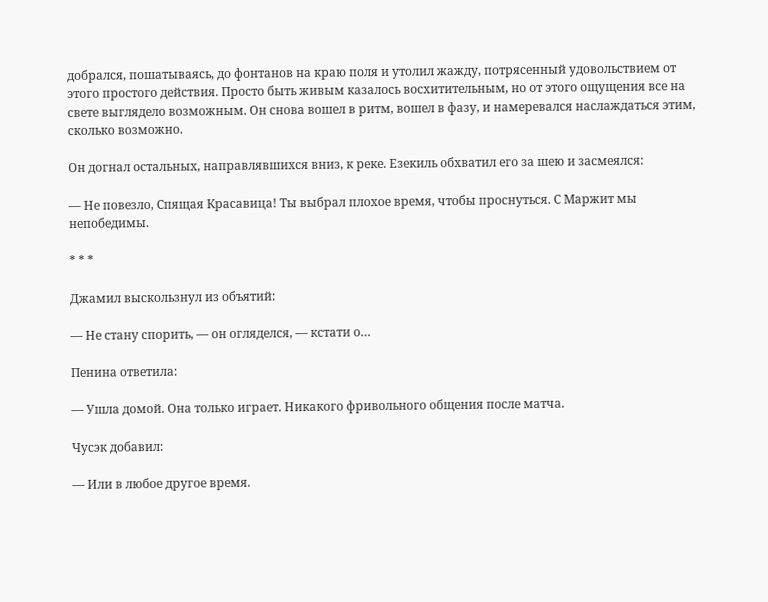добрался, пошатываясь, до фонтанов на краю поля и утолил жажду, потрясенный удовольствием от этого простого действия. Просто быть живым казалось восхитительным, но от этого ощущения все на свете выглядело возможным. Он снова вошел в ритм, вошел в фазу, и намеревался наслаждаться этим, сколько возможно.

Он догнал остальных, направлявшихся вниз, к реке. Езекиль обхватил его за шею и засмеялся:

— Не повезло, Спящая Красавица! Ты выбрал плохое время, чтобы проснуться. С Маржит мы непобедимы.

* * *

Джамил выскользнул из объятий:

— Не стану спорить, — он огляделся, — кстати о…

Пенина ответила:

— Ушла домой. Она только играет. Никакого фривольного общения после матча.

Чусэк добавил:

— Или в любое другое время.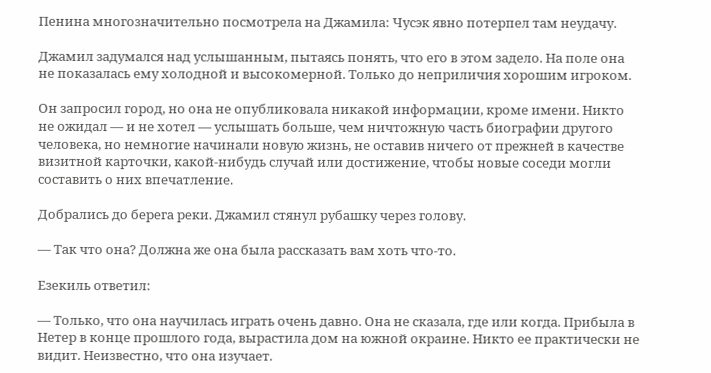Пенина многозначительно посмотрела на Джамила: Чусэк явно потерпел там неудачу.

Джамил задумался над услышанным, пытаясь понять, что его в этом задело. На поле она не показалась ему холодной и высокомерной. Только до неприличия хорошим игроком.

Он запросил город, но она не опубликовала никакой информации, кроме имени. Никто не ожидал — и не хотел — услышать больше, чем ничтожную часть биографии другого человека, но немногие начинали новую жизнь, не оставив ничего от прежней в качестве визитной карточки, какой-нибудь случай или достижение, чтобы новые соседи могли составить о них впечатление.

Добрались до берега реки. Джамил стянул рубашку через голову.

— Так что она? Должна же она была рассказать вам хоть что-то.

Езекиль ответил:

— Только, что она научилась играть очень давно. Она не сказала, где или когда. Прибыла в Нетер в конце прошлого года, вырастила дом на южной окраине. Никто ее практически не видит. Неизвестно, что она изучает.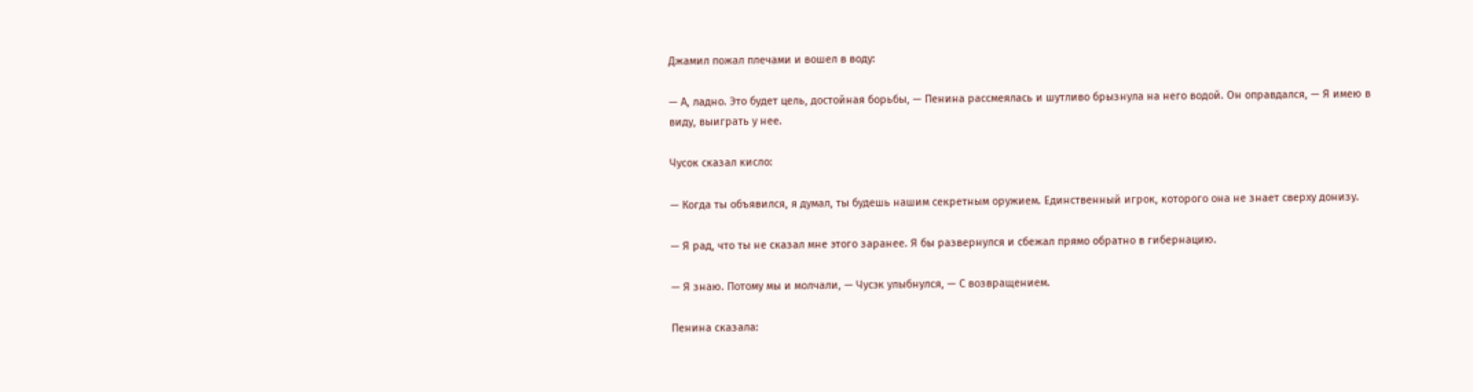Джамил пожал плечами и вошел в воду:

— А, ладно. Это будет цель, достойная борьбы, — Пенина рассмеялась и шутливо брызнула на него водой. Он оправдался, — Я имею в виду, выиграть у нее.

Чусок сказал кисло:

— Когда ты объявился, я думал, ты будешь нашим секретным оружием. Единственный игрок, которого она не знает сверху донизу.

— Я рад, что ты не сказал мне этого заранее. Я бы развернулся и сбежал прямо обратно в гибернацию.

— Я знаю. Потому мы и молчали, — Чусэк улыбнулся, — С возвращением.

Пенина сказала: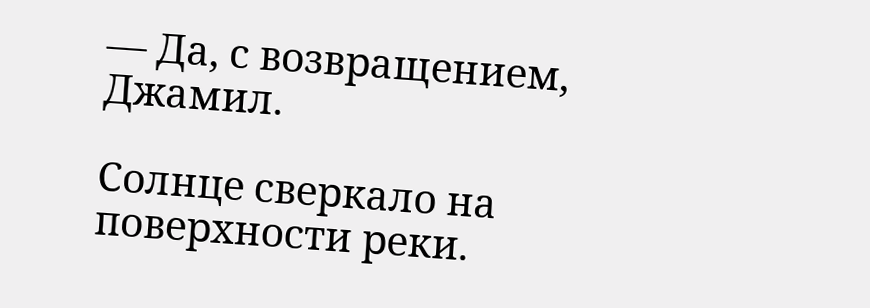— Да, с возвращением, Джамил.

Солнце сверкало на поверхности реки.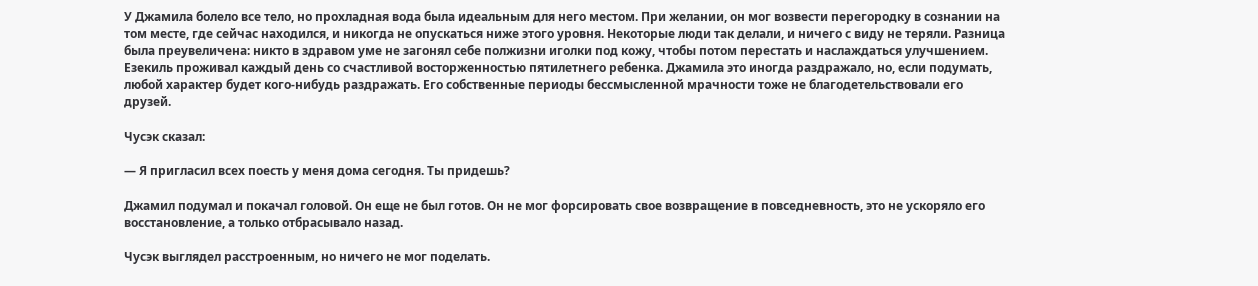У Джамила болело все тело, но прохладная вода была идеальным для него местом. При желании, он мог возвести перегородку в сознании на том месте, где сейчас находился, и никогда не опускаться ниже этого уровня. Некоторые люди так делали, и ничего с виду не теряли. Разница была преувеличена: никто в здравом уме не загонял себе полжизни иголки под кожу, чтобы потом перестать и наслаждаться улучшением. Езекиль проживал каждый день со счастливой восторженностью пятилетнего ребенка. Джамила это иногда раздражало, но, если подумать, любой характер будет кого-нибудь раздражать. Его собственные периоды бессмысленной мрачности тоже не благодетельствовали его друзей.

Чусэк сказал:

— Я пригласил всех поесть у меня дома сегодня. Ты придешь?

Джамил подумал и покачал головой. Он еще не был готов. Он не мог форсировать свое возвращение в повседневность, это не ускоряло его восстановление, а только отбрасывало назад.

Чусэк выглядел расстроенным, но ничего не мог поделать.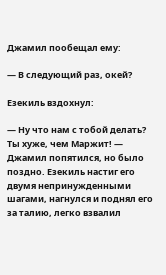Джамил пообещал ему:

— В следующий раз, окей?

Езекиль вздохнул:

— Ну что нам с тобой делать? Ты хуже, чем Маржит! — Джамил попятился, но было поздно. Езекиль настиг его двумя непринужденными шагами, нагнулся и поднял его за талию, легко взвалил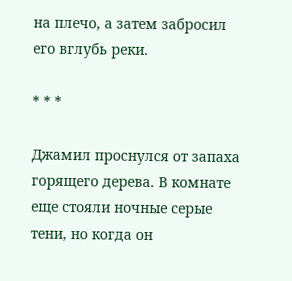на плечо, а затем забросил его вглубь реки.

* * *

Джамил проснулся от запаха горящего дерева. В комнате еще стояли ночные серые тени, но когда он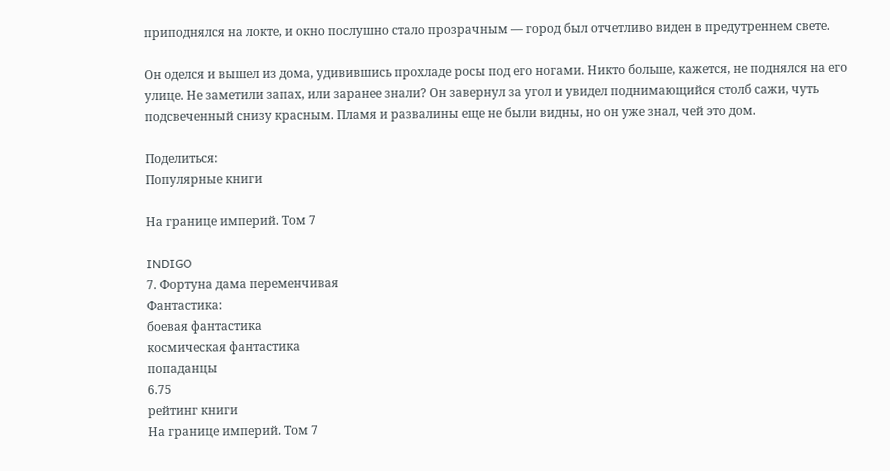приподнялся на локте, и окно послушно стало прозрачным — город был отчетливо виден в предутреннем свете.

Он оделся и вышел из дома, удивившись прохладе росы под его ногами. Никто больше, кажется, не поднялся на его улице. Не заметили запах, или заранее знали? Он завернул за угол и увидел поднимающийся столб сажи, чуть подсвеченный снизу красным. Пламя и развалины еще не были видны, но он уже знал, чей это дом.

Поделиться:
Популярные книги

На границе империй. Том 7

INDIGO
7. Фортуна дама переменчивая
Фантастика:
боевая фантастика
космическая фантастика
попаданцы
6.75
рейтинг книги
На границе империй. Том 7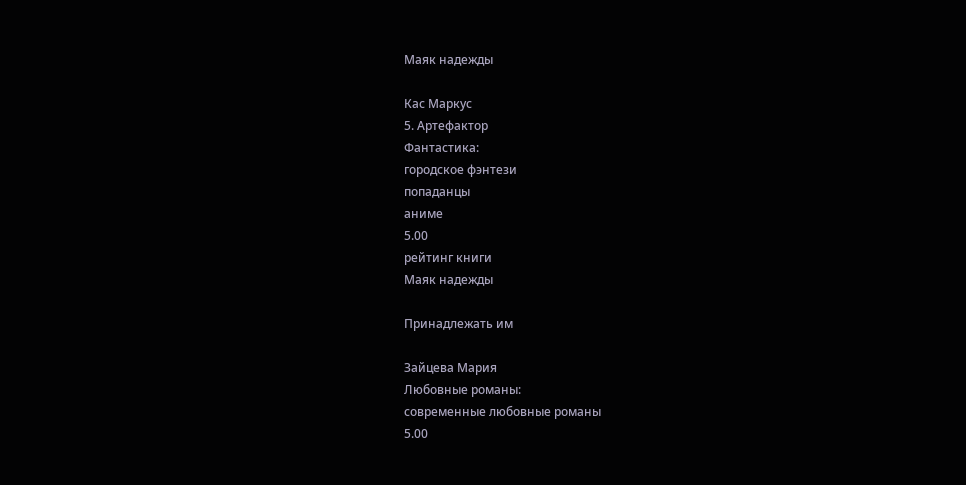Маяк надежды

Кас Маркус
5. Артефактор
Фантастика:
городское фэнтези
попаданцы
аниме
5.00
рейтинг книги
Маяк надежды

Принадлежать им

Зайцева Мария
Любовные романы:
современные любовные романы
5.00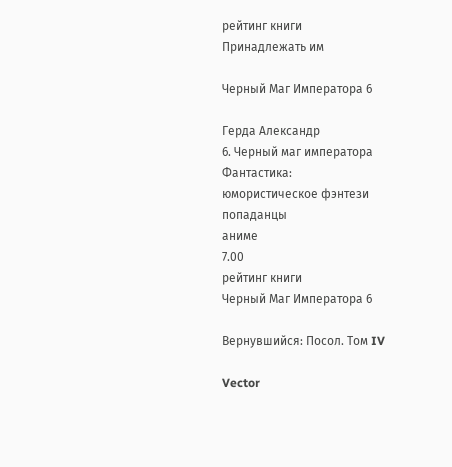рейтинг книги
Принадлежать им

Черный Маг Императора 6

Герда Александр
6. Черный маг императора
Фантастика:
юмористическое фэнтези
попаданцы
аниме
7.00
рейтинг книги
Черный Маг Императора 6

Вернувшийся: Посол. Том IV

Vector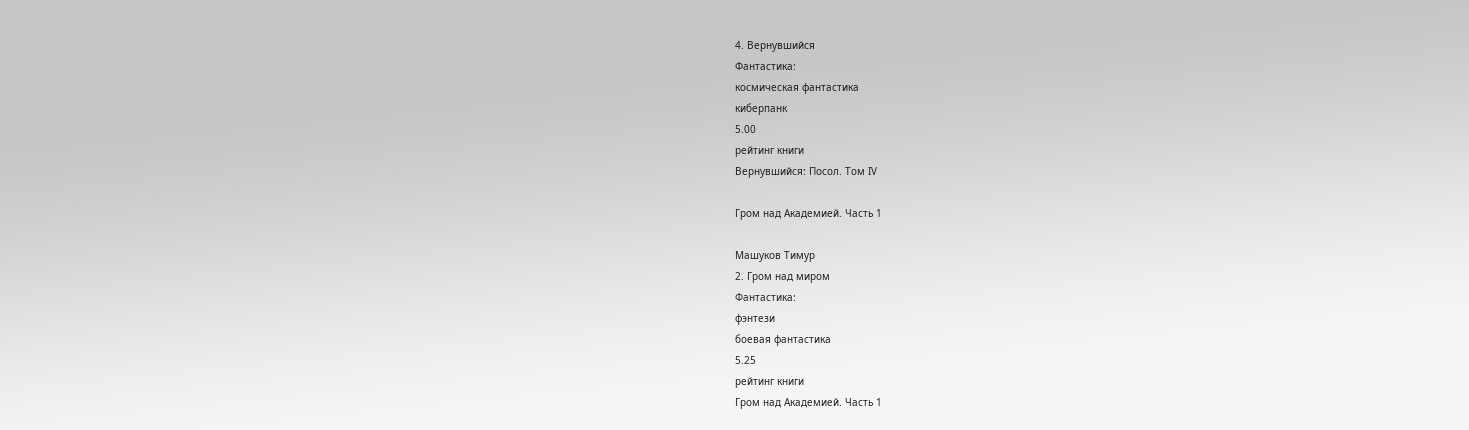4. Вернувшийся
Фантастика:
космическая фантастика
киберпанк
5.00
рейтинг книги
Вернувшийся: Посол. Том IV

Гром над Академией. Часть 1

Машуков Тимур
2. Гром над миром
Фантастика:
фэнтези
боевая фантастика
5.25
рейтинг книги
Гром над Академией. Часть 1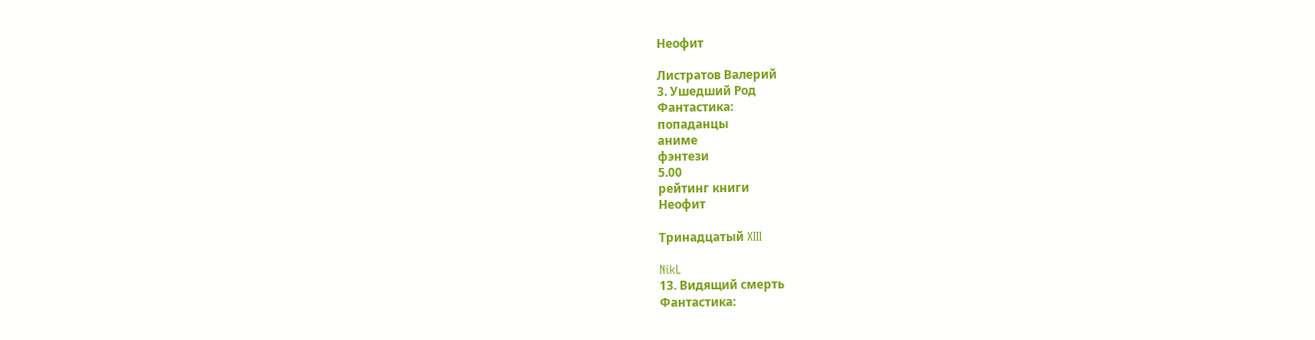Неофит

Листратов Валерий
3. Ушедший Род
Фантастика:
попаданцы
аниме
фэнтези
5.00
рейтинг книги
Неофит

Тринадцатый XIII

NikL
13. Видящий смерть
Фантастика: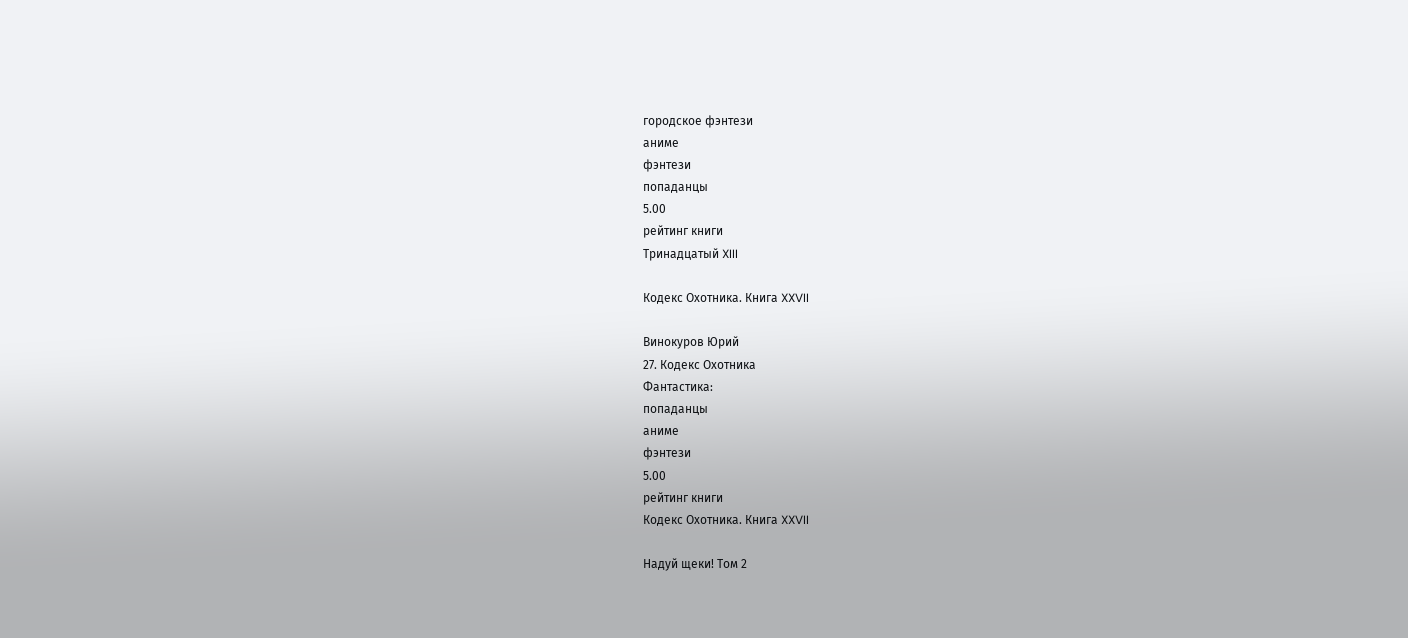городское фэнтези
аниме
фэнтези
попаданцы
5.00
рейтинг книги
Тринадцатый XIII

Кодекс Охотника. Книга XXVII

Винокуров Юрий
27. Кодекс Охотника
Фантастика:
попаданцы
аниме
фэнтези
5.00
рейтинг книги
Кодекс Охотника. Книга XXVII

Надуй щеки! Том 2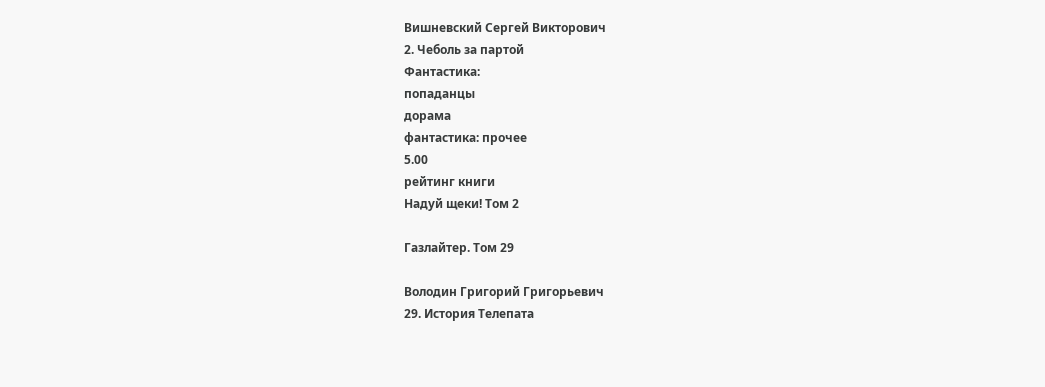Вишневский Сергей Викторович
2. Чеболь за партой
Фантастика:
попаданцы
дорама
фантастика: прочее
5.00
рейтинг книги
Надуй щеки! Том 2

Газлайтер. Том 29

Володин Григорий Григорьевич
29. История Телепата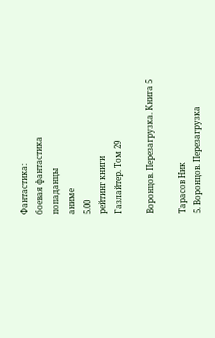Фантастика:
боевая фантастика
попаданцы
аниме
5.00
рейтинг книги
Газлайтер. Том 29

Воронцов. Перезагрузка. Книга 5

Тарасов Ник
5. Воронцов. Перезагрузка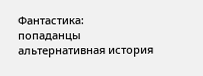Фантастика:
попаданцы
альтернативная история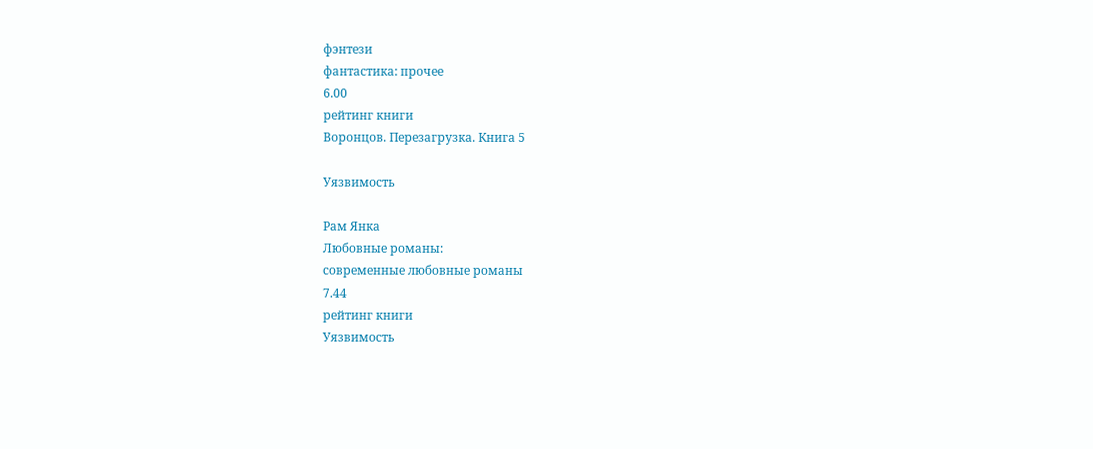фэнтези
фантастика: прочее
6.00
рейтинг книги
Воронцов. Перезагрузка. Книга 5

Уязвимость

Рам Янка
Любовные романы:
современные любовные романы
7.44
рейтинг книги
Уязвимость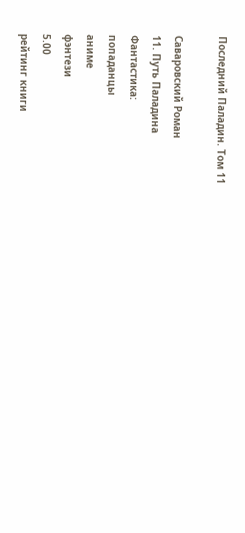Последний Паладин. Том 11

Саваровский Роман
11. Путь Паладина
Фантастика:
попаданцы
аниме
фэнтези
5.00
рейтинг книги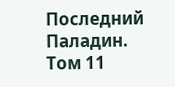Последний Паладин. Том 11